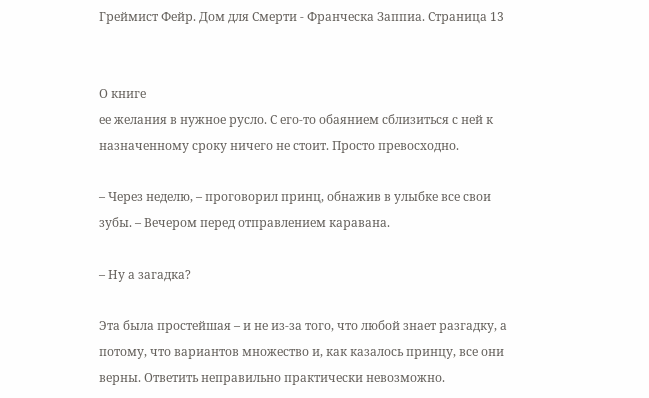Греймист Фейр. Дом для Смерти - Франческа Заппиа. Страница 13


О книге
ее желания в нужное русло. С его-то обаянием сблизиться с ней к назначенному сроку ничего не стоит. Просто превосходно.

– Через неделю, – проговорил принц, обнажив в улыбке все свои зубы. – Вечером перед отправлением каравана.

– Ну а загадка?

Эта была простейшая – и не из-за того, что любой знает разгадку, а потому, что вариантов множество и, как казалось принцу, все они верны. Ответить неправильно практически невозможно.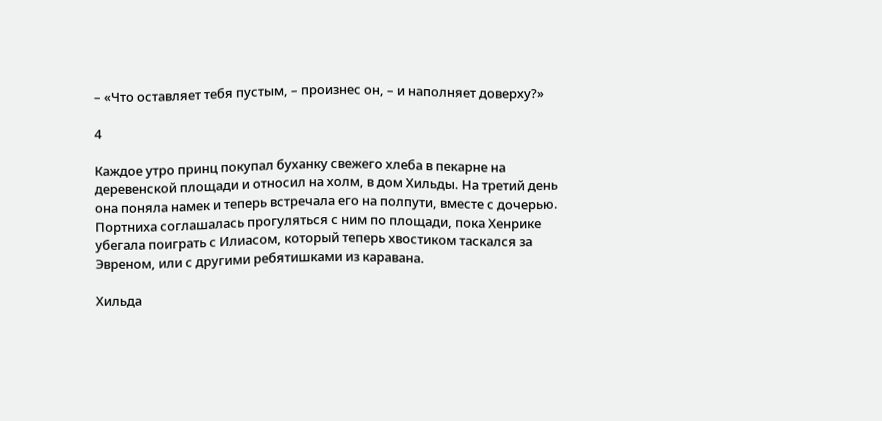– «Что оставляет тебя пустым, – произнес он, – и наполняет доверху?»

4

Каждое утро принц покупал буханку свежего хлеба в пекарне на деревенской площади и относил на холм, в дом Хильды. На третий день она поняла намек и теперь встречала его на полпути, вместе с дочерью. Портниха соглашалась прогуляться с ним по площади, пока Хенрике убегала поиграть с Илиасом, который теперь хвостиком таскался за Эвреном, или с другими ребятишками из каравана.

Хильда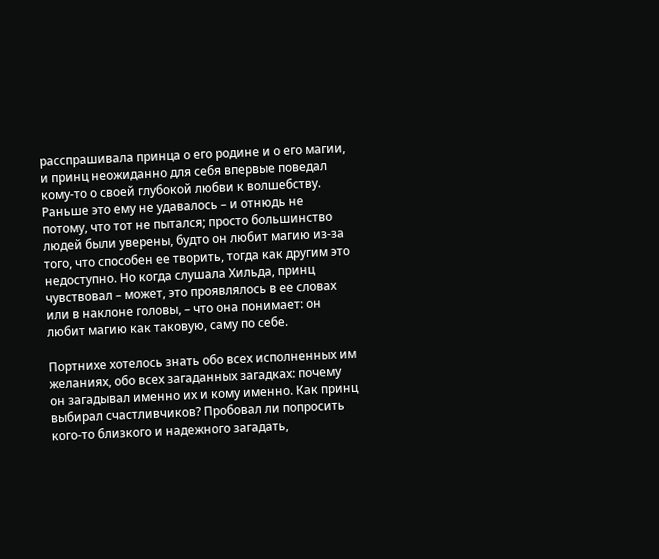расспрашивала принца о его родине и о его магии, и принц неожиданно для себя впервые поведал кому-то о своей глубокой любви к волшебству. Раньше это ему не удавалось – и отнюдь не потому, что тот не пытался; просто большинство людей были уверены, будто он любит магию из-за того, что способен ее творить, тогда как другим это недоступно. Но когда слушала Хильда, принц чувствовал – может, это проявлялось в ее словах или в наклоне головы, – что она понимает: он любит магию как таковую, саму по себе.

Портнихе хотелось знать обо всех исполненных им желаниях, обо всех загаданных загадках: почему он загадывал именно их и кому именно. Как принц выбирал счастливчиков? Пробовал ли попросить кого-то близкого и надежного загадать,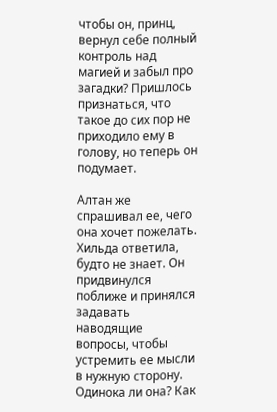чтобы он, принц, вернул себе полный контроль над магией и забыл про загадки? Пришлось признаться, что такое до сих пор не приходило ему в голову, но теперь он подумает.

Алтан же спрашивал ее, чего она хочет пожелать. Хильда ответила, будто не знает. Он придвинулся поближе и принялся задавать наводящие вопросы, чтобы устремить ее мысли в нужную сторону. Одинока ли она? Как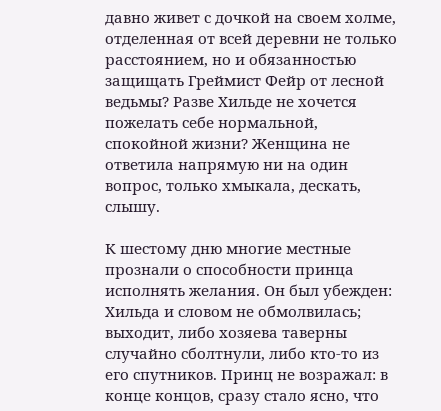давно живет с дочкой на своем холме, отделенная от всей деревни не только расстоянием, но и обязанностью защищать Греймист Фейр от лесной ведьмы? Разве Хильде не хочется пожелать себе нормальной, спокойной жизни? Женщина не ответила напрямую ни на один вопрос, только хмыкала, дескать, слышу.

К шестому дню многие местные прознали о способности принца исполнять желания. Он был убежден: Хильда и словом не обмолвилась; выходит, либо хозяева таверны случайно сболтнули, либо кто-то из его спутников. Принц не возражал: в конце концов, сразу стало ясно, что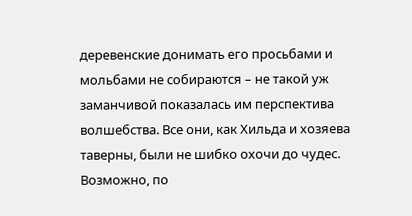деревенские донимать его просьбами и мольбами не собираются – не такой уж заманчивой показалась им перспектива волшебства. Все они, как Хильда и хозяева таверны, были не шибко охочи до чудес. Возможно, по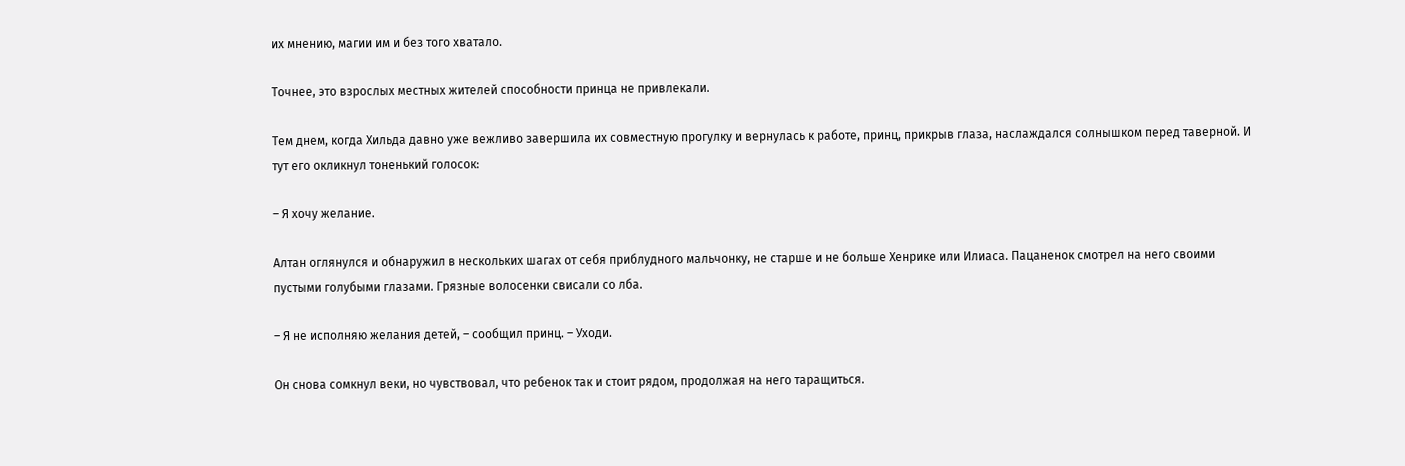их мнению, магии им и без того хватало.

Точнее, это взрослых местных жителей способности принца не привлекали.

Тем днем, когда Хильда давно уже вежливо завершила их совместную прогулку и вернулась к работе, принц, прикрыв глаза, наслаждался солнышком перед таверной. И тут его окликнул тоненький голосок:

– Я хочу желание.

Алтан оглянулся и обнаружил в нескольких шагах от себя приблудного мальчонку, не старше и не больше Хенрике или Илиаса. Пацаненок смотрел на него своими пустыми голубыми глазами. Грязные волосенки свисали со лба.

– Я не исполняю желания детей, – сообщил принц. – Уходи.

Он снова сомкнул веки, но чувствовал, что ребенок так и стоит рядом, продолжая на него таращиться.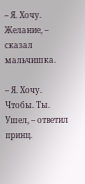– Я. Хочу. Желание, – сказал мальчишка.

– Я. Хочу. Чтобы. Ты. Ушел, – ответил принц.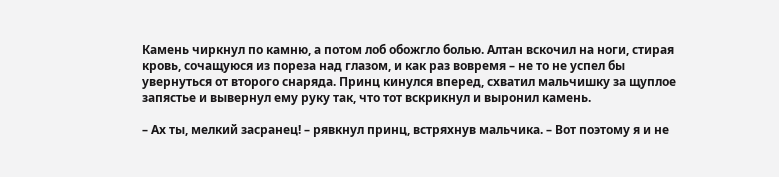Камень чиркнул по камню, а потом лоб обожгло болью. Алтан вскочил на ноги, стирая кровь, сочащуюся из пореза над глазом, и как раз вовремя – не то не успел бы увернуться от второго снаряда. Принц кинулся вперед, схватил мальчишку за щуплое запястье и вывернул ему руку так, что тот вскрикнул и выронил камень.

– Ах ты, мелкий засранец! – рявкнул принц, встряхнув мальчика. – Вот поэтому я и не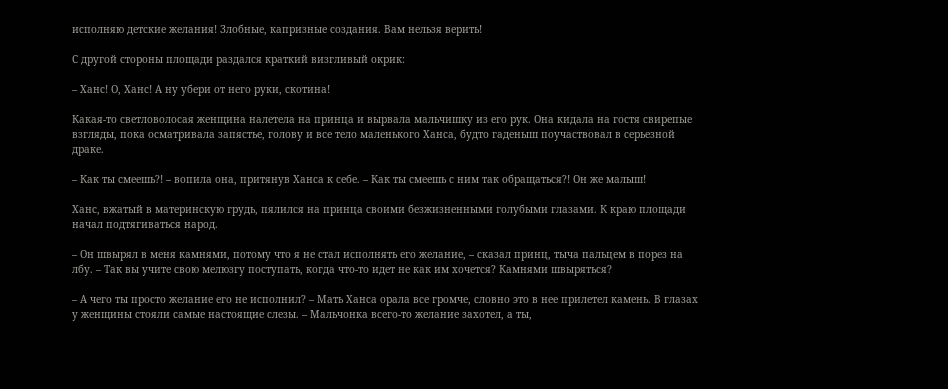исполняю детские желания! Злобные, капризные создания. Вам нельзя верить!

С другой стороны площади раздался краткий визгливый окрик:

– Ханс! О, Ханс! А ну убери от него руки, скотина!

Какая-то светловолосая женщина налетела на принца и вырвала мальчишку из его рук. Она кидала на гостя свирепые взгляды, пока осматривала запястье, голову и все тело маленького Ханса, будто гаденыш поучаствовал в серьезной драке.

– Как ты смеешь?! – вопила она, притянув Ханса к себе. – Как ты смеешь с ним так обращаться?! Он же малыш!

Ханс, вжатый в материнскую грудь, пялился на принца своими безжизненными голубыми глазами. К краю площади начал подтягиваться народ.

– Он швырял в меня камнями, потому что я не стал исполнять его желание, – сказал принц, тыча пальцем в порез на лбу. – Так вы учите свою мелюзгу поступать, когда что-то идет не как им хочется? Камнями швыряться?

– А чего ты просто желание его не исполнил? – Мать Ханса орала все громче, словно это в нее прилетел камень. В глазах у женщины стояли самые настоящие слезы. – Мальчонка всего-то желание захотел, а ты,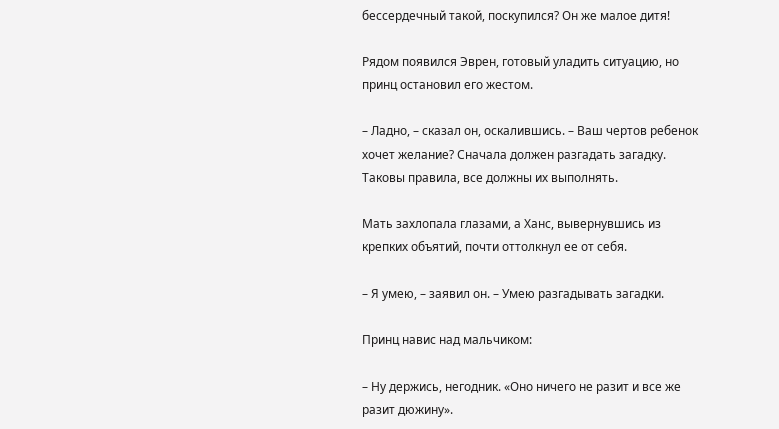бессердечный такой, поскупился? Он же малое дитя!

Рядом появился Эврен, готовый уладить ситуацию, но принц остановил его жестом.

– Ладно, – сказал он, оскалившись. – Ваш чертов ребенок хочет желание? Сначала должен разгадать загадку. Таковы правила, все должны их выполнять.

Мать захлопала глазами, а Ханс, вывернувшись из крепких объятий, почти оттолкнул ее от себя.

– Я умею, – заявил он. – Умею разгадывать загадки.

Принц навис над мальчиком:

– Ну держись, негодник. «Оно ничего не разит и все же разит дюжину».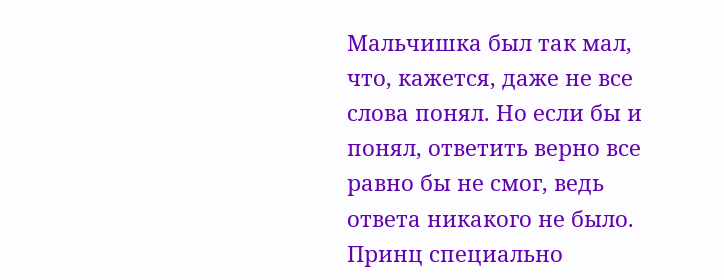Мальчишка был так мал, что, кажется, даже не все слова понял. Но если бы и понял, ответить верно все равно бы не смог, ведь ответа никакого не было. Принц специально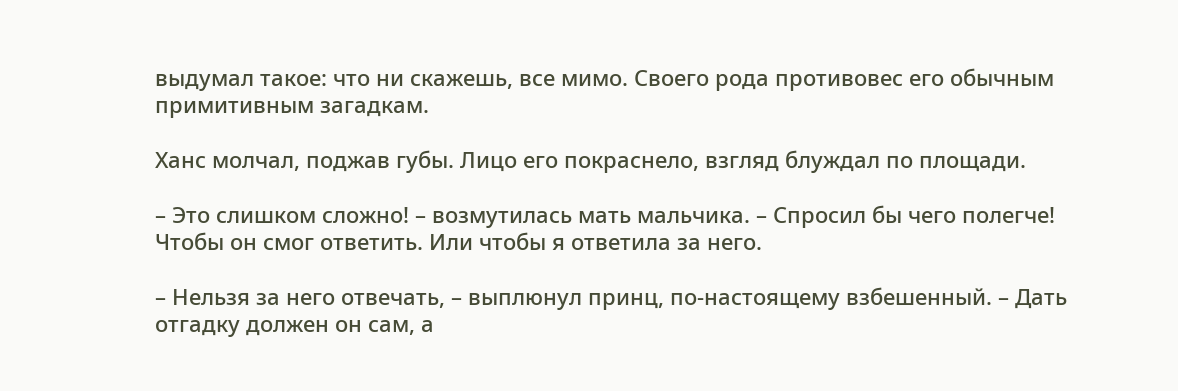выдумал такое: что ни скажешь, все мимо. Своего рода противовес его обычным примитивным загадкам.

Ханс молчал, поджав губы. Лицо его покраснело, взгляд блуждал по площади.

– Это слишком сложно! – возмутилась мать мальчика. – Спросил бы чего полегче! Чтобы он смог ответить. Или чтобы я ответила за него.

– Нельзя за него отвечать, – выплюнул принц, по-настоящему взбешенный. – Дать отгадку должен он сам, а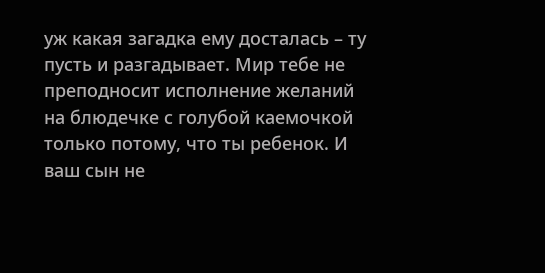уж какая загадка ему досталась – ту пусть и разгадывает. Мир тебе не преподносит исполнение желаний на блюдечке с голубой каемочкой только потому, что ты ребенок. И ваш сын не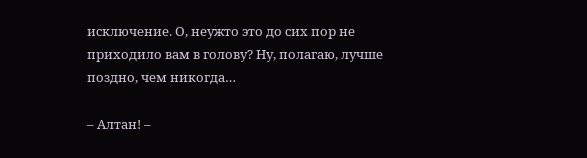исключение. О, неужто это до сих пор не приходило вам в голову? Ну, полагаю, лучше поздно, чем никогда…

– Алтан! –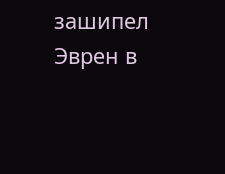зашипел Эврен в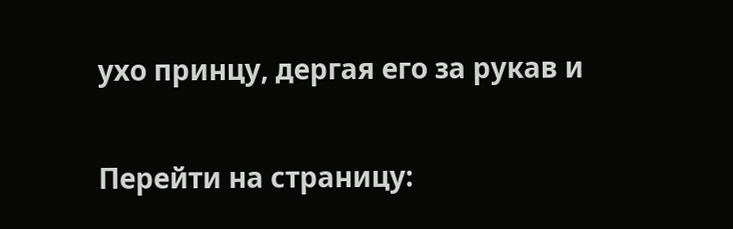ухо принцу, дергая его за рукав и

Перейти на страницу: